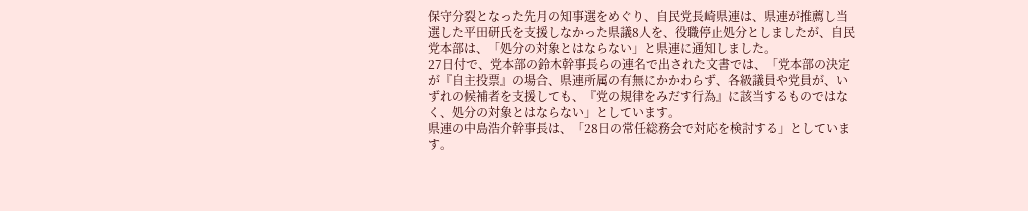保守分裂となった先月の知事選をめぐり、自民党長崎県連は、県連が推薦し当選した平田研氏を支援しなかった県議8人を、役職停止処分としましたが、自民党本部は、「処分の対象とはならない」と県連に通知しました。
27日付で、党本部の鈴木幹事長らの連名で出された文書では、「党本部の決定が『自主投票』の場合、県連所属の有無にかかわらず、各級議員や党員が、いずれの候補者を支援しても、『党の規律をみだす行為』に該当するものではなく、処分の対象とはならない」としています。
県連の中島浩介幹事長は、「28日の常任総務会で対応を検討する」としています。